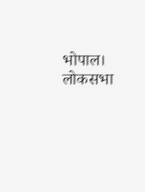भोपाल। लोकसभा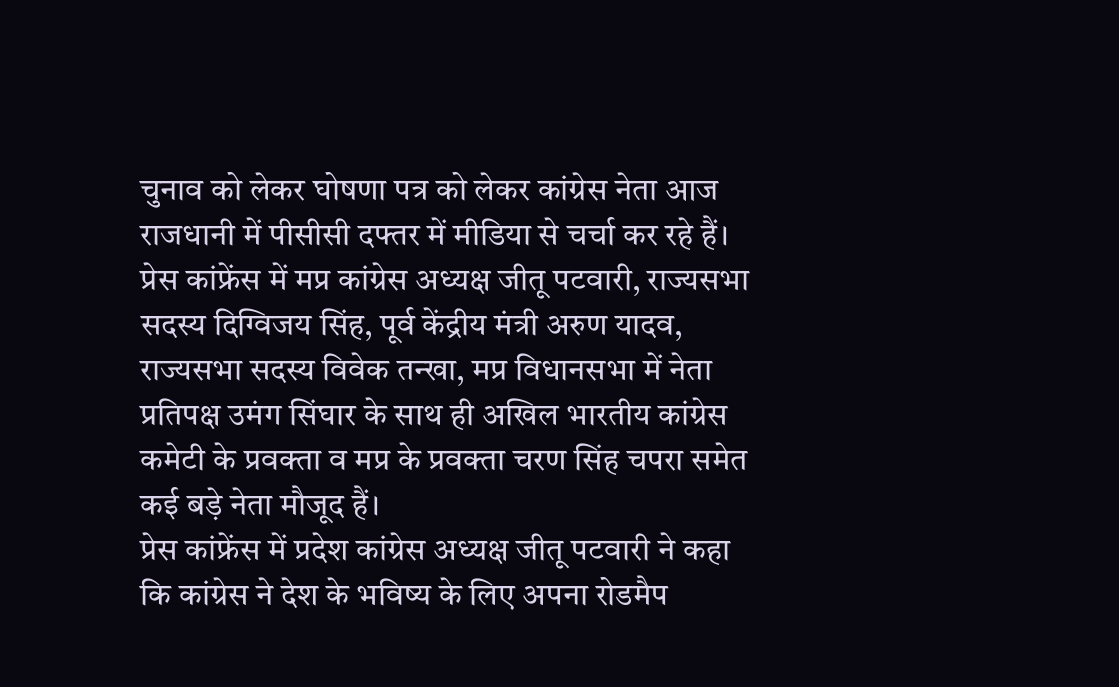चुनाव को लेकर घोषणा पत्र को लेकर कांग्रेस नेता आज राजधानी में पीसीसी दफ्तर में मीडिया से चर्चा कर रहे हैं। प्रेस कांफ्रेंस में मप्र कांग्रेस अध्यक्ष जीतू पटवारी, राज्यसभा सदस्य दिग्विजय सिंह, पूर्व केंद्रीय मंत्री अरुण यादव, राज्यसभा सदस्य विवेक तन्खा, मप्र विधानसभा में नेता प्रतिपक्ष उमंग सिंघार के साथ ही अखिल भारतीय कांग्रेस कमेटी के प्रवक्ता व मप्र के प्रवक्ता चरण सिंह चपरा समेत कई बड़े नेता मौजूद हैं।
प्रेस कांफ्रेंस में प्रदेश कांग्रेस अध्यक्ष जीतू पटवारी ने कहा कि कांग्रेस ने देश के भविष्य के लिए अपना रोडमैप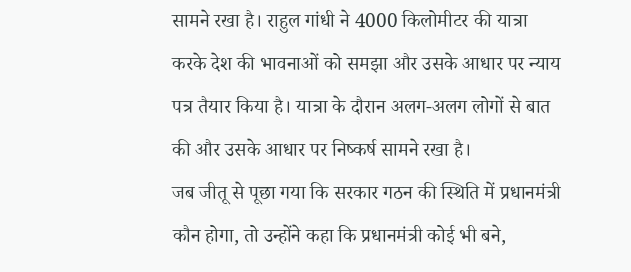सामने रखा है। राहुल गांधी ने 4000 किलोमीटर की यात्रा करके देश की भावनाओं को समझा और उसके आधार पर न्याय पत्र तैयार किया है। यात्रा के दौरान अलग-अलग लोगों से बात की और उसके आधार पर निष्कर्ष सामने रखा है।
जब जीतू से पूछा गया कि सरकार गठन की स्थिति में प्रधानमंत्री कौन होगा, तो उन्होंने कहा कि प्रधानमंत्री कोई भी बने,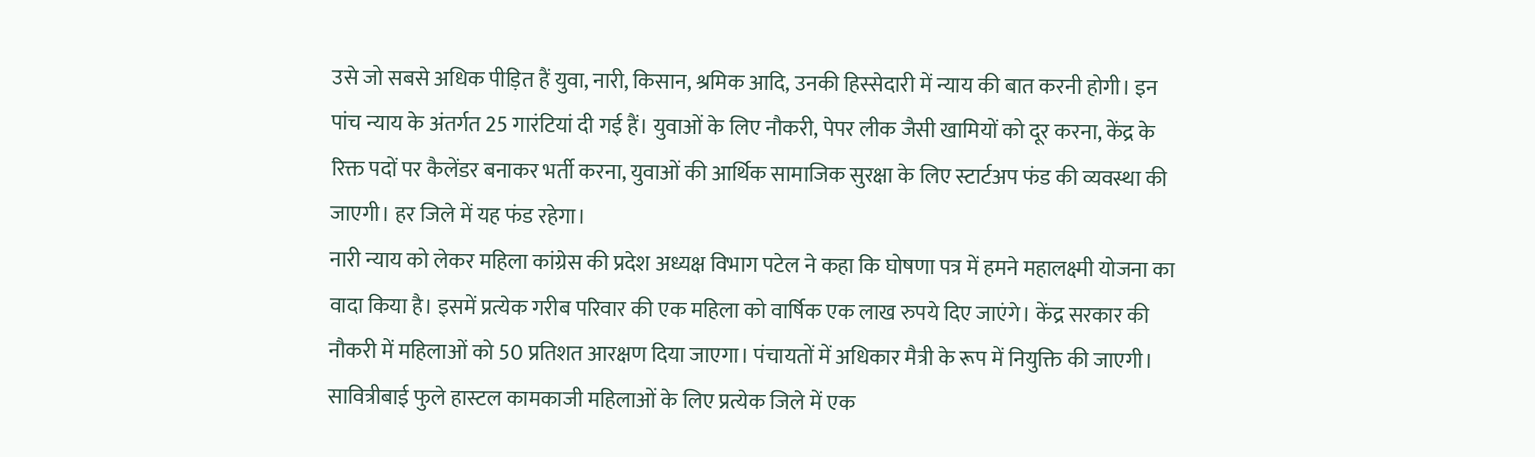उसे जो सबसे अधिक पीड़ित हैं युवा, नारी, किसान, श्रमिक आदि, उनकी हिस्सेदारी में न्याय की बात करनी होगी। इन पांच न्याय के अंतर्गत 25 गारंटियां दी गई हैं। युवाओं के लिए नौकरी, पेपर लीक जैसी खामियों को दूर करना, केंद्र के रिक्त पदों पर कैलेंडर बनाकर भर्ती करना, युवाओं की आर्थिक सामाजिक सुरक्षा के लिए स्टार्टअप फंड की व्यवस्था की जाएगी। हर जिले में यह फंड रहेगा।
नारी न्याय को लेकर महिला कांग्रेस की प्रदेश अध्यक्ष विभाग पटेल ने कहा कि घोषणा पत्र में हमने महालक्ष्मी योजना का वादा किया है। इसमें प्रत्येक गरीब परिवार की एक महिला को वार्षिक एक लाख रुपये दिए जाएंगे। केंद्र सरकार की नौकरी में महिलाओं को 50 प्रतिशत आरक्षण दिया जाएगा। पंचायतों में अधिकार मैत्री के रूप में नियुक्ति की जाएगी। सावित्रीबाई फुले हास्टल कामकाजी महिलाओं के लिए प्रत्येक जिले में एक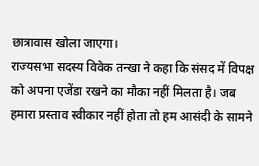छात्रावास खोला जाएगा।
राज्यसभा सदस्य विवेक तन्खा ने कहा कि संसद में विपक्ष को अपना एजेंडा रखने का मौका नहीं मिलता है। जब हमारा प्रस्ताव स्वीकार नहीं होता तो हम आसंदी के सामने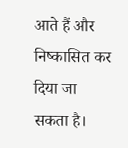आते हैं और निष्कासित कर दिया जा सकता है।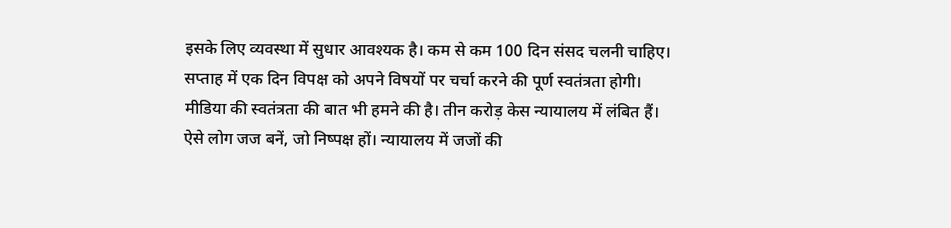इसके लिए व्यवस्था में सुधार आवश्यक है। कम से कम 100 दिन संसद चलनी चाहिए। सप्ताह में एक दिन विपक्ष को अपने विषयों पर चर्चा करने की पूर्ण स्वतंत्रता होगी। मीडिया की स्वतंत्रता की बात भी हमने की है। तीन करोड़ केस न्यायालय में लंबित हैं। ऐसे लोग जज बनें, जो निष्पक्ष हों। न्यायालय में जजों की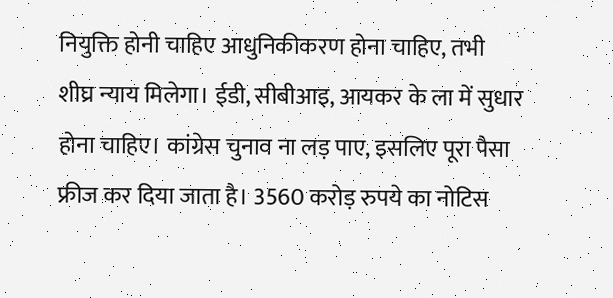नियुक्ति होनी चाहिए आधुनिकीकरण होना चाहिए, तभी शीघ्र न्याय मिलेगा। ईडी, सीबीआइ, आयकर के ला में सुधार होना चाहिए। कांग्रेस चुनाव ना लड़ पाए, इसलिए पूरा पैसा फ्रीज कर दिया जाता है। 3560 करोड़ रुपये का नोटिस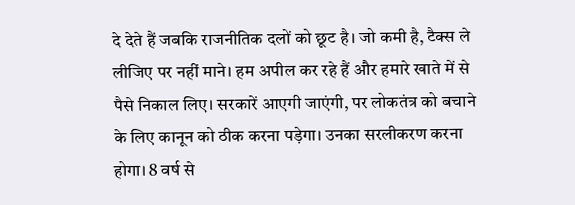दे देते हैं जबकि राजनीतिक दलों को छूट है। जो कमी है, टैक्स ले लीजिए पर नहीं माने। हम अपील कर रहे हैं और हमारे खाते में से पैसे निकाल लिए। सरकारें आएगी जाएंगी, पर लोकतंत्र को बचाने के लिए कानून को ठीक करना पड़ेगा। उनका सरलीकरण करना होगा। 8 वर्ष से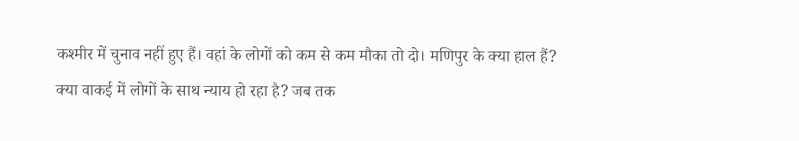कश्मीर में चुनाव नहीं हुए हैं। वहां के लोगों को कम से कम मौका तो दो। मणिपुर के क्या हाल हैं? क्या वाकई में लोगों के साथ न्याय हो रहा है? जब तक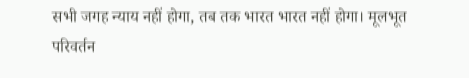सभी जगह न्याय नहीं होगा, तब तक भारत भारत नहीं होगा। मूलभूत परिवर्तन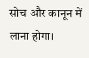सोच और कानून में लाना होगा।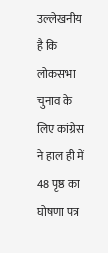उल्लेखनीय है कि लोकसभा चुनाव के लिए कांग्रेस ने हाल ही में 48 पृष्ठ का घोषणा पत्र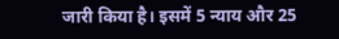जारी किया है। इसमें 5 न्याय और 25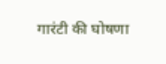गारंटी की घोषणा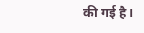की गई है।